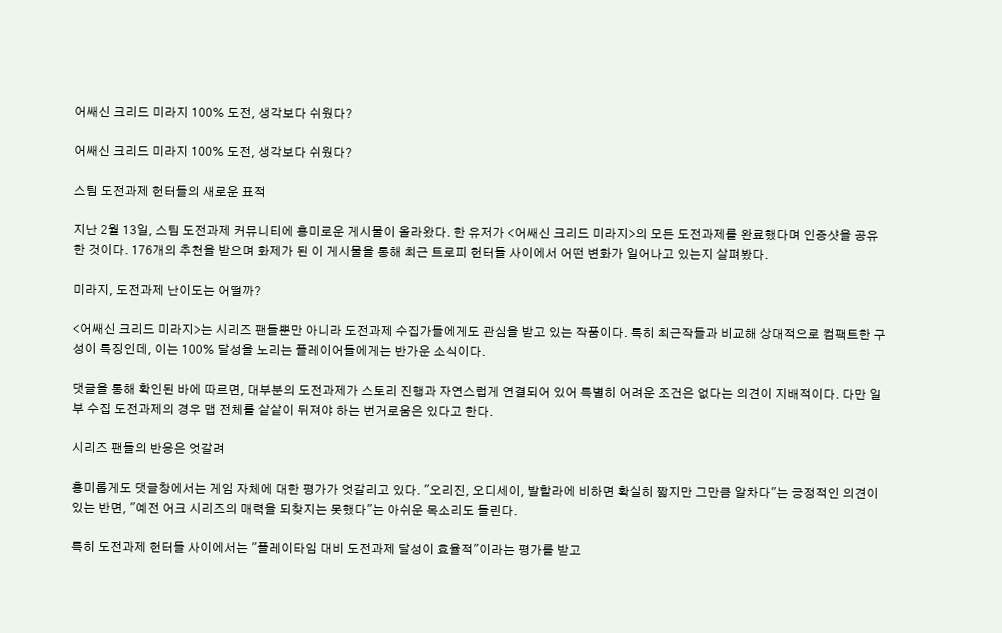어쌔신 크리드 미라지 100% 도전, 생각보다 쉬웠다?

어쌔신 크리드 미라지 100% 도전, 생각보다 쉬웠다?

스팀 도전과제 헌터들의 새로운 표적

지난 2월 13일, 스팀 도전과제 커뮤니티에 흥미로운 게시물이 올라왔다. 한 유저가 <어쌔신 크리드 미라지>의 모든 도전과제를 완료했다며 인증샷을 공유한 것이다. 176개의 추천을 받으며 화제가 된 이 게시물을 통해 최근 트로피 헌터들 사이에서 어떤 변화가 일어나고 있는지 살펴봤다.

미라지, 도전과제 난이도는 어떨까?

<어쌔신 크리드 미라지>는 시리즈 팬들뿐만 아니라 도전과제 수집가들에게도 관심을 받고 있는 작품이다. 특히 최근작들과 비교해 상대적으로 컴팩트한 구성이 특징인데, 이는 100% 달성을 노리는 플레이어들에게는 반가운 소식이다.

댓글을 통해 확인된 바에 따르면, 대부분의 도전과제가 스토리 진행과 자연스럽게 연결되어 있어 특별히 어려운 조건은 없다는 의견이 지배적이다. 다만 일부 수집 도전과제의 경우 맵 전체를 샅샅이 뒤져야 하는 번거로움은 있다고 한다.

시리즈 팬들의 반응은 엇갈려

흥미롭게도 댓글창에서는 게임 자체에 대한 평가가 엇갈리고 있다. "오리진, 오디세이, 발할라에 비하면 확실히 짧지만 그만큼 알차다"는 긍정적인 의견이 있는 반면, "예전 어크 시리즈의 매력을 되찾지는 못했다"는 아쉬운 목소리도 들린다.

특히 도전과제 헌터들 사이에서는 "플레이타임 대비 도전과제 달성이 효율적"이라는 평가를 받고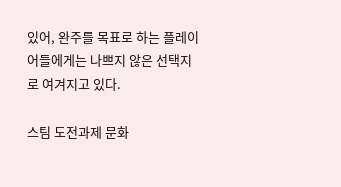있어, 완주를 목표로 하는 플레이어들에게는 나쁘지 않은 선택지로 여겨지고 있다.

스팀 도전과제 문화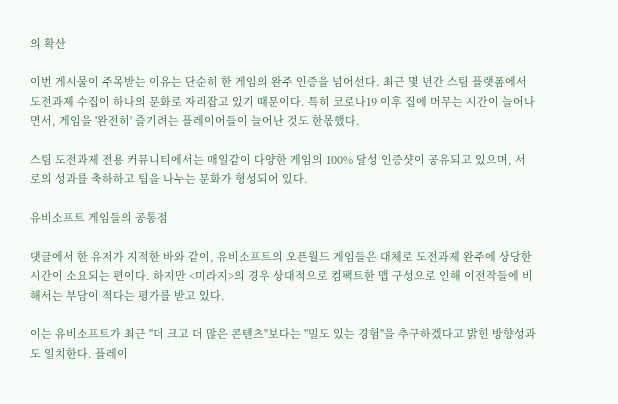의 확산

이번 게시물이 주목받는 이유는 단순히 한 게임의 완주 인증을 넘어선다. 최근 몇 년간 스팀 플랫폼에서 도전과제 수집이 하나의 문화로 자리잡고 있기 때문이다. 특히 코로나19 이후 집에 머무는 시간이 늘어나면서, 게임을 '완전히' 즐기려는 플레이어들이 늘어난 것도 한몫했다.

스팀 도전과제 전용 커뮤니티에서는 매일같이 다양한 게임의 100% 달성 인증샷이 공유되고 있으며, 서로의 성과를 축하하고 팁을 나누는 문화가 형성되어 있다.

유비소프트 게임들의 공통점

댓글에서 한 유저가 지적한 바와 같이, 유비소프트의 오픈월드 게임들은 대체로 도전과제 완주에 상당한 시간이 소요되는 편이다. 하지만 <미라지>의 경우 상대적으로 컴팩트한 맵 구성으로 인해 이전작들에 비해서는 부담이 적다는 평가를 받고 있다.

이는 유비소프트가 최근 "더 크고 더 많은 콘텐츠"보다는 "밀도 있는 경험"을 추구하겠다고 밝힌 방향성과도 일치한다. 플레이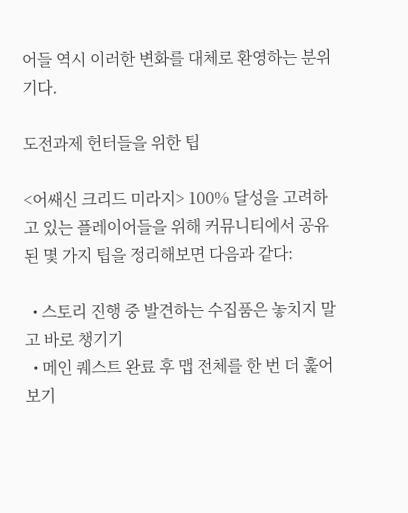어들 역시 이러한 변화를 대체로 환영하는 분위기다.

도전과제 헌터들을 위한 팁

<어쌔신 크리드 미라지> 100% 달성을 고려하고 있는 플레이어들을 위해 커뮤니티에서 공유된 몇 가지 팁을 정리해보면 다음과 같다:

  • 스토리 진행 중 발견하는 수집품은 놓치지 말고 바로 챙기기
  • 메인 퀘스트 완료 후 맵 전체를 한 번 더 훑어보기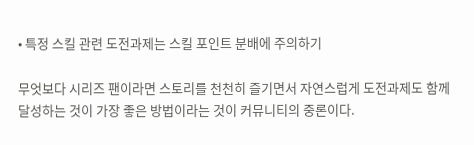• 특정 스킬 관련 도전과제는 스킬 포인트 분배에 주의하기

무엇보다 시리즈 팬이라면 스토리를 천천히 즐기면서 자연스럽게 도전과제도 함께 달성하는 것이 가장 좋은 방법이라는 것이 커뮤니티의 중론이다.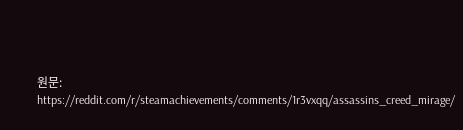원문: https://reddit.com/r/steamachievements/comments/1r3vxqq/assassins_creed_mirage/